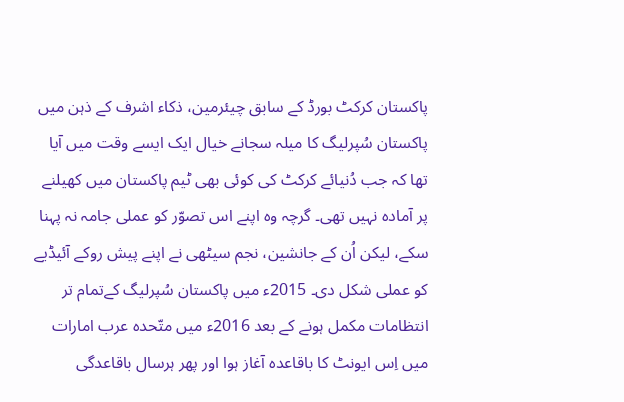پاکستان کرکٹ بورڈ کے سابق چیئرمین، ذکاء اشرف کے ذہن میں پاکستان سُپرلیگ کا میلہ سجانے خیال ایک ایسے وقت میں آیا تھا کہ جب دُنیائے کرکٹ کی کوئی بھی ٹیم پاکستان میں کھیلنے پر آمادہ نہیں تھی۔ گرچہ وہ اپنے اس تصوّر کو عملی جامہ نہ پہنا سکے، لیکن اُن کے جانشین، نجم سیٹھی نے اپنے پیش روکے آئیڈیے کو عملی شکل دی۔ 2015ء میں پاکستان سُپرلیگ کےتمام تر انتظامات مکمل ہونے کے بعد 2016ء میں متّحدہ عرب امارات میں اِس ایونٹ کا باقاعدہ آغاز ہوا اور پھر ہرسال باقاعدگی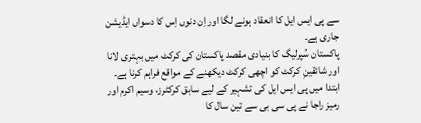سے پی ایس ایل کا انعقاد ہونے لگا اور اِن دنوں اِس کا دسواں ایڈیشن جاری ہے۔
پاکستان سُپرلیگ کا بنیادی مقصد پاکستان کی کرکٹ میں بہتری لانا اور شائقینِ کرکٹ کو اچھی کرکٹ دیکھنے کے مواقع فراہم کرنا ہے۔ ابتدا میں پی ایس ایل کی تشہیر کے لیے سابق کرکٹرز، وسیم اکرم اور رمیز راجا نے پی سی بی سے تین سال کا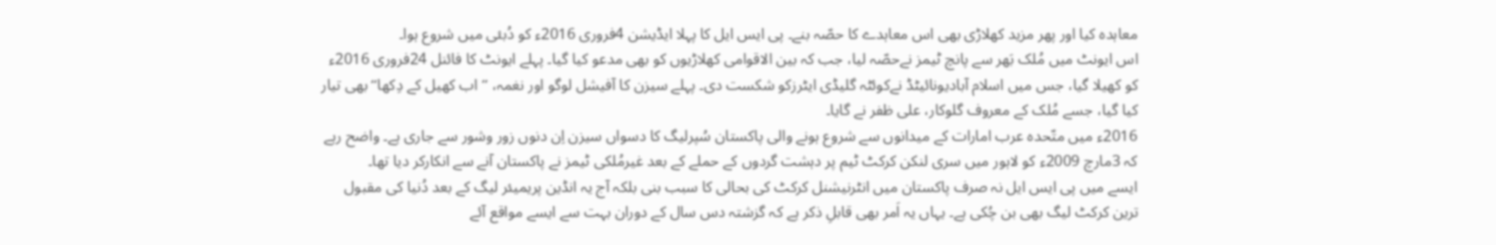معاہدہ کیا اور پھر مزید کھلاڑی بھی اس معاہدے کا حصّہ بنے۔ پی ایس ایل کا پہلا ایڈیشن 4فروری 2016ء کو دُبئی میں شروع ہوا۔
اس ایونٹ میں مُلک بَھر سے پانچ ٹیمز نےحصّہ لیا، جب کہ بین الاقوامی کھلاڑیوں کو بھی مدعو کیا گیا۔ پہلے ایونٹ کا فائنل 24فروری 2016ء کو کھیلا گیا، جس میں اسلام آبادیونائیٹڈ نےکوئٹہ گلیڈی ایٹرزکو شکست دی۔ پہلے سیزن کا آفیشل لوگو اور نغمہ، ’’اب کھیل کے دِکھا‘‘ بھی تیار کیا گیا، جسے مُلک کے معروف گلوکار، علی ظفر نے گایا۔
2016ء میں متّحدہ عرب امارات کے میدانوں سے شروع ہونے والی پاکستان سُپرلیگ کا دسواں سیزن اِن دنوں زور وشور سے جاری ہے۔ واضح رہے کہ 3مارچ 2009ء کو لاہور میں سری لنکن کرکٹ ٹیم پر دہشت گردوں کے حملے کے بعد غیرمُلکی ٹیمز نے پاکستان آنے سے انکارکر دیا تھا۔
ایسے میں پی ایس ایل نہ صرف پاکستان میں انٹرنیشنل کرکٹ کی بحالی کا سبب بنی بلکہ آج یہ انڈین پریمیئر لیگ کے بعد دُنیا کی مقبول ترین کرکٹ لیگ بھی بن چُکی ہے۔ یہاں یہ اَمر بھی قابلِ ذکر ہے کہ گزشتہ دس سال کے دوران بہت سے ایسے مواقع آئے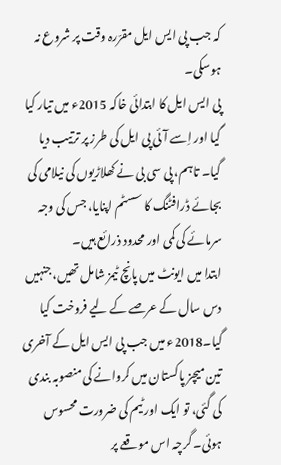کہ جب پی ایس ایل مقرّرہ وقت پر شروع نہ ہوسکی۔
پی ایس ایل کا ابتدائی خاکہ 2015ء میں تیار کیا گیا اور اِسے آئی پی ایل کی طرز پر ترتیب دیا گیا۔ تاہم، پی سی بی نے کھلاڑیوں کی نیلامی کی بجائے ڈرافٹنگ کا سسٹم اپنایا، جس کی وجہ سرمائے کی کمی اور محدود ذرائع ہیں۔
ابتدا میں ایونٹ میں پانچ ٹیمز شامل تھیں، جنہیں دس سال کے عرصے کے لیے فروخت کیا گیا۔2018ء میں جب پی ایس ایل کے آخری تین میچز پاکستان میں کروانے کی منصوبہ بندی کی گئی، تو ایک اور ٹیم کی ضرورت محسوس ہوئی۔ گرچہ اس موقعے پر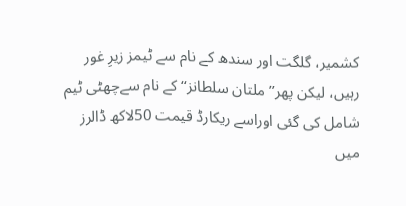کشمیر، گلگت اور سندھ کے نام سے ٹیمز زیرِ غور رہیں، لیکن پھر’’ملتان سلطانز‘‘ کے نام سےچھٹی ٹیم شامل کی گئی اوراسے ریکارڈ قیمت 50لاکھ ڈالرز میں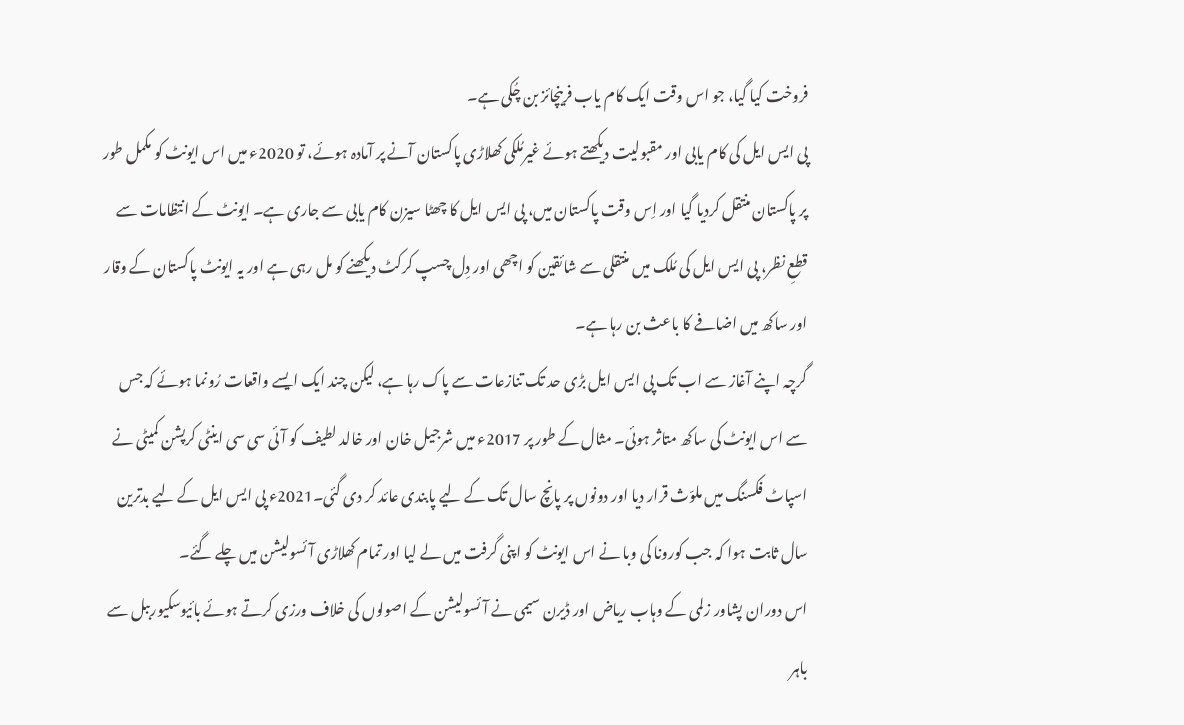فروخت کیا گیا، جو اس وقت ایک کام یاب فرینچائز بن چُکی ہے۔
پی ایس ایل کی کام یابی اور مقبولیت دیکھتے ہوئے غیرمُلکی کھلاڑی پاکستان آنے پر آمادہ ہوئے، تو 2020ء میں اس ایونٹ کو مکمل طور پر پاکستان منتقل کردیا گیا اور اِس وقت پاکستان میں، پی ایس ایل کا چھٹا سیزن کام یابی سے جاری ہے۔ ایونٹ کے انتظامات سے قطعِ نظر، پی ایس ایل کی مُلک میں منتقلی سے شائقین کو اچھی اور دِل چسپ کرکٹ دیکھنے کو مل رہی ہے اور یہ ایونٹ پاکستان کے وقار اور ساکھ میں اضافے کا باعث بن رہا ہے۔
گرچہ اپنے آغاز سے اب تک پی ایس ایل بڑی حد تک تنازعات سے پاک رہا ہے، لیکن چند ایک ایسے واقعات رُونما ہوئے کہ جس سے اس ایونٹ کی ساکھ متاثر ہوئی۔ مثال کے طور پر 2017ء میں شرجیل خان اور خالد لطیف کو آئی سی سی اینٹی کرپشن کمیٹی نے اسپاٹ فکسنگ میں ملوّث قرار دیا اور دونوں پر پانچ سال تک کے لیے پابندی عائد کر دی گئی۔2021ء پی ایس ایل کے لیے بدترین سال ثابت ہوا کہ جب کورونا کی وبا نے اس ایونٹ کو اپنی گرفت میں لے لیا اور تمام کھلاڑی آئسولیشن میں چلے گئے۔
اس دوران پشاور زلمی کے وہاب ریاض اور ڈیرن سیمی نے آئسولیشن کے اصولوں کی خلاف ورزی کرتے ہوئے بائیوسکیورببل سے باہر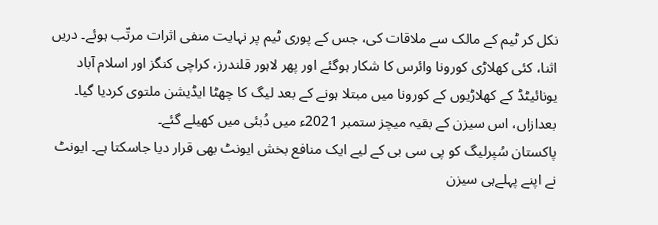نکل کر ٹیم کے مالک سے ملاقات کی، جس کے پوری ٹیم پر نہایت منفی اثرات مرتّب ہوئے۔ دریں اثنا، کئی کھلاڑی کورونا وائرس کا شکار ہوگئے اور پھر لاہور قلندرز، کراچی کنگز اور اسلام آباد یونائیٹڈ کے کھلاڑیوں کے کورونا میں مبتلا ہونے کے بعد لیگ کا چھٹا ایڈیشن ملتوی کردیا گیا۔ بعدازاں، اس سیزن کے بقیہ میچز ستمبر 2021ء میں دُبئی میں کھیلے گئے۔
پاکستان سُپرلیگ کو پی سی بی کے لیے ایک منافع بخش ایونٹ بھی قرار دیا جاسکتا ہے۔ ایونٹ نے اپنے پہلےہی سیزن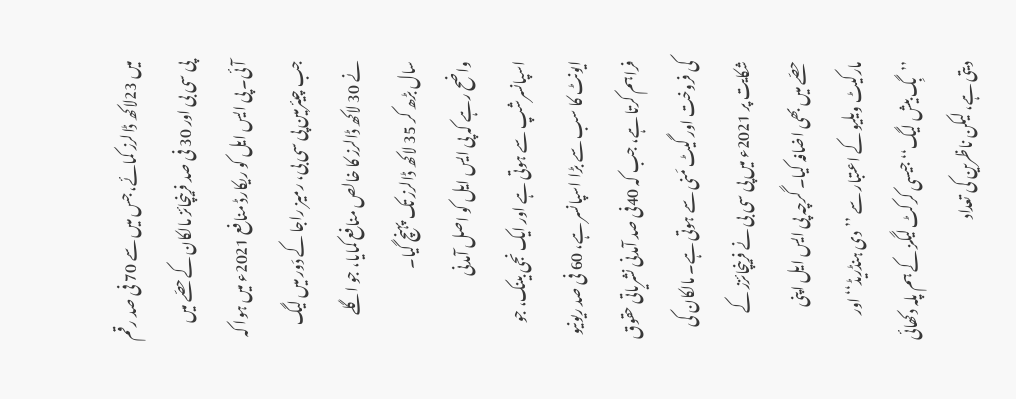میں 23لاکھ ڈالرز کمائے، جس میں سے 70 فی صد رقم پی سی بی اور 30 فی صد فرینچائز مالکان کےحصّے میں آئی۔ پی ایس ایل کو ریکارڈ منافع 2021ء میں ہوا کہ جب چیئرمین پی سی بی، رمیز راجا کے دَور میں لیگ نے 30 لاکھ ڈالرز کا خالص منافع کمایا، جو اگلے سال بڑھ کر 35 لاکھ ڈالرز تک پہنچ گیا۔
واضح رہے کہ پی ایس ایل کو اصل آمدنی اسپانسرشپ سے ہوتی ہے اور ایک نجی بینک، جو ایونٹ کا سب سے بڑا اسپانسر ہے، 60 فی صد ریونیو فراہم کرتا ہے، جب کہ 40فی صد آمدنی نشریاتی حقوق کی فروخت اور گیٹ مَنی سے ہوتی ہے۔ مالکان کی شکایت پر 2021ء میں پی سی بی نے فرینچائزز کے حصّے میں بھی اضافہ کیا۔ گرچہ پی ایس ایل اپنی مارکیٹ ویلیو کے اعتبار سے ’’دی ہنڈریڈ‘‘ اور ’’بِگ بیش لیگ‘‘ جیسی کرکٹ لیگز کے ہم پلہ دکھائی دیتی ہے، لیکن ناظرین کی تعداد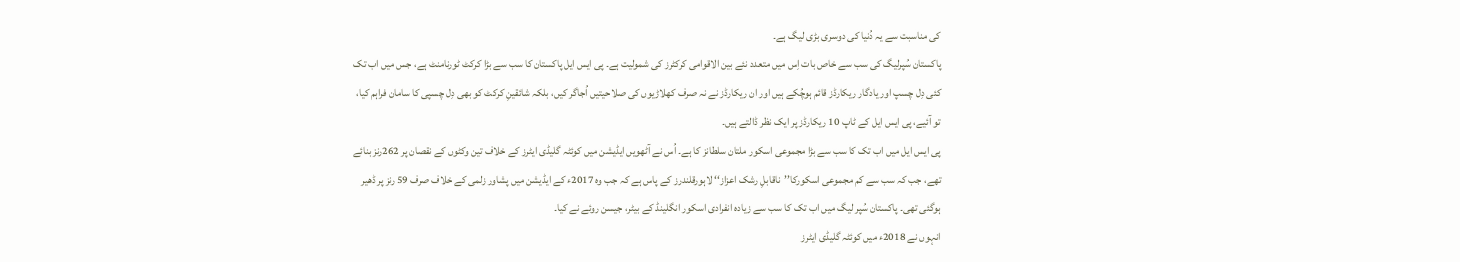کی مناسبت سے یہ دُنیا کی دوسری بڑی لیگ ہے۔
پاکستان سُپرلیگ کی سب سے خاص بات اِس میں متعدد نئے بین الاقوامی کرکٹرز کی شمولیت ہے۔ پی ایس ایل پاکستان کا سب سے بڑا کرکٹ ٹورنامنٹ ہے، جس میں اب تک کئی دِل چسپ اور یادگار ریکارڈز قائم ہوچُکے ہیں اور ان ریکارڈز نے نہ صرف کھلاڑیوں کی صلاحیتیں اُجاگر کیں، بلکہ شائقینِ کرکٹ کو بھی دِل چسپی کا سامان فراہم کیا، تو آئیے، پی ایس ایل کے ٹاپ 10 ریکارڈز پر ایک نظر ڈالتے ہیں۔
پی ایس ایل میں اب تک کا سب سے بڑا مجموعی اسکور ملتان سلطانز کا ہے۔ اُس نے آٹھویں ایڈیشن میں کوئٹہ گلیڈی ایٹرز کے خلاف تین وکٹوں کے نقصان پر 262رنز بنائے تھے، جب کہ سب سے کم مجموعی اسکورکا’’ناقابلِ رشک اعزاز‘‘ لاہورقلندرز کے پاس ہے کہ جب وہ 2017ء کے ایڈیشن میں پشاور زلمی کے خلاف صرف 59 رنز پر ڈھیر ہوگئی تھی۔ پاکستان سُپر لیگ میں اب تک کا سب سے زیادہ انفرادی اسکور انگلینڈ کے بیٹر، جیسن روئے نے کیا۔
انہوں نے 2018ء میں کوئٹہ گلیڈی ایٹرز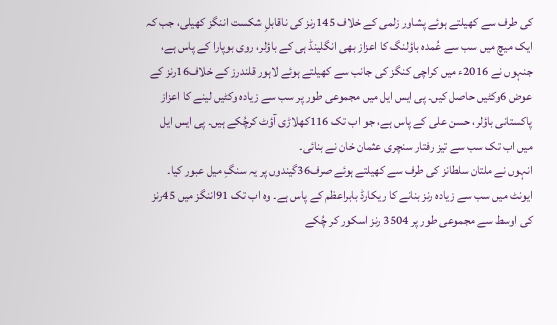کی طرف سے کھیلتے ہوئے پشاور زلمی کے خلاف 145رنز کی ناقابلِ شکست اننگز کھیلی، جب کہ ایک میچ میں سب سے عُمدہ باؤلنگ کا اعزاز بھی انگلینڈ ہی کے باؤلر، روی بوپارا کے پاس ہے، جنہوں نے 2016ء میں کراچی کنگز کی جانب سے کھیلتے ہوئے لاہور قلندرز کے خلاف16رنز کے عوض 6وکٹیں حاصل کیں۔ پی ایس ایل میں مجموعی طور پر سب سے زیادہ وکٹیں لینے کا اعزاز پاکستانی باؤلر، حسن علی کے پاس ہے، جو اب تک 116کھلاڑی آؤٹ کرچُکے ہیں۔ پی ایس ایل میں اب تک سب سے تیز رفتار سنچری عثمان خان نے بنائی۔
انہوں نے ملتان سلطانز کی طرف سے کھیلتے ہوئے صرف36گیندوں پر یہ سنگِ میل عبور کیا۔ ایونٹ میں سب سے زیادہ رنز بنانے کا ریکارڈ بابراعظم کے پاس ہے۔ وہ اب تک 91اننگز میں 45رنز کی اوسط سے مجموعی طور پر 3504 رنز اسکور کر چُکے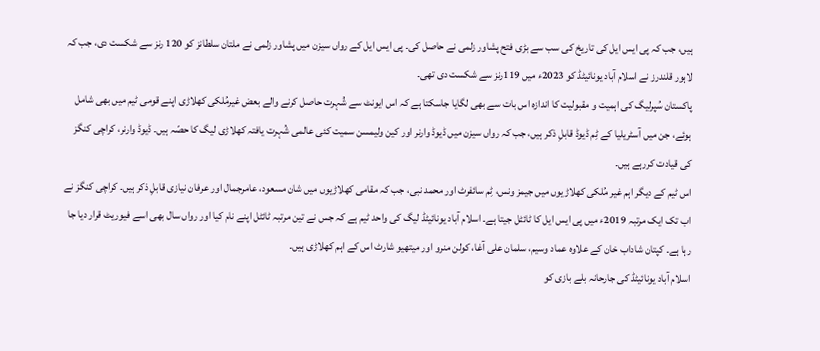ہیں، جب کہ پی ایس ایل کی تاریخ کی سب سے بڑی فتح پشاور زلمی نے حاصل کی۔ پی ایس ایل کے رواں سیزن میں پشاور زلمی نے ملتان سلطانز کو 120 رنز سے شکست دی، جب کہ لاہور قلندرز نے اسلام آباد یونائیٹڈ کو 2023ء میں 119رنز سے شکست دی تھی۔
پاکستان سُپرلیگ کی اہمیت و مقبولیت کا اندازہ اس بات سے بھی لگایا جاسکتا ہے کہ اس ایونٹ سے شُہرت حاصل کرنے والے بعض غیرمُلکی کھلاڑی اپنے قومی ٹیم میں بھی شامل ہوئے، جن میں آسٹریلیا کے ٹِم ڈیوڈ قابلِ ذکر ہیں، جب کہ رواں سیزن میں ڈیوڈ وارنر اور کین ولیمسن سمیت کئی عالمی شُہرت یافتہ کھلاڑی لیگ کا حصّہ ہیں۔ ڈیوڈ وارنر، کراچی کنگز کی قیادت کررہے ہیں۔
اس ٹیم کے دیگر اہم غیر مُلکی کھلاڑیوں میں جیمز ونس، ٹِم سائفرٹ اور محمد نبی، جب کہ مقامی کھلاڑیوں میں شان مسعود، عامرجمال اور عرفان نیازی قابلِ ذکر ہیں۔ کراچی کنگز نے اب تک ایک مرتبہ 2019ء میں پی ایس ایل کا ٹائٹل جیتا ہے۔ اسلام آباد یونائیٹڈ لیگ کی واحد ٹیم ہے کہ جس نے تین مرتبہ ٹائٹل اپنے نام کیا اور رواں سال بھی اسے فیوریٹ قرار دیا جا رہا ہے۔ کپتان شاداب خان کے علاوہ عماد وسیم، سلمان علی آغا، کولن منرو اور میتھیو شارٹ اس کے اہم کھلاڑی ہیں۔
اسلام آباد یونائیٹڈ کی جارحانہ بلے بازی کو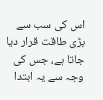اس کی سب سے بڑی طاقت قرار دیا جاتا ہے، جس کی وجہ سے یہ ابتدا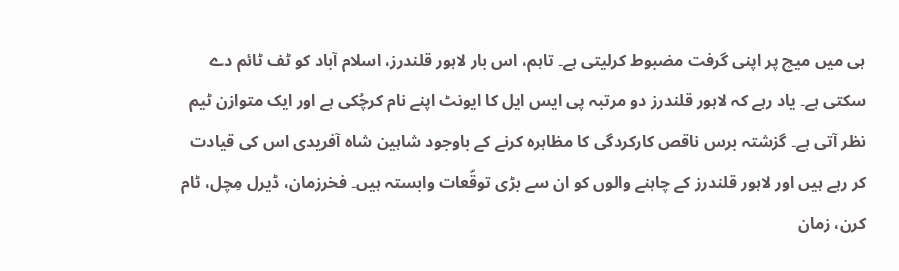ہی میں میچ پر اپنی گرفت مضبوط کرلیتی ہے۔ تاہم، اس بار لاہور قلندرز، اسلام آباد کو ٹف ٹائم دے سکتی ہے۔ یاد رہے کہ لاہور قلندرز دو مرتبہ پی ایس ایل کا ایونٹ اپنے نام کرچُکی ہے اور ایک متوازن ٹیم نظر آتی ہے۔ گزشتہ برس ناقص کارکردگی کا مظاہرہ کرنے کے باوجود شاہین شاہ آفریدی اس کی قیادت کر رہے ہیں اور لاہور قلندرز کے چاہنے والوں کو ان سے بڑی توقّعات وابستہ ہیں۔ فخرزمان، ڈیرل مِچل، ٹام کرن، زمان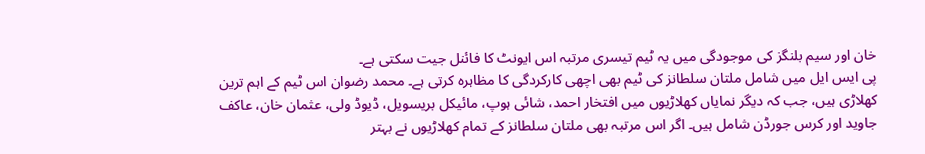خان اور سیم بلنگز کی موجودگی میں یہ ٹیم تیسری مرتبہ اس ایونٹ کا فائنل جیت سکتی ہے۔
پی ایس ایل میں شامل ملتان سلطانز کی ٹیم بھی اچھی کارکردگی کا مظاہرہ کرتی ہے۔ محمد رضوان اس ٹیم کے اہم ترین کھلاڑی ہیں، جب کہ دیگر نمایاں کھلاڑیوں میں افتخار احمد، شائی ہوپ، مائیکل بریسویل، ڈیوڈ ولی، عثمان خان، عاکف جاوید اور کرس جورڈن شامل ہیں۔ اگر اس مرتبہ بھی ملتان سلطانز کے تمام کھلاڑیوں نے بہتر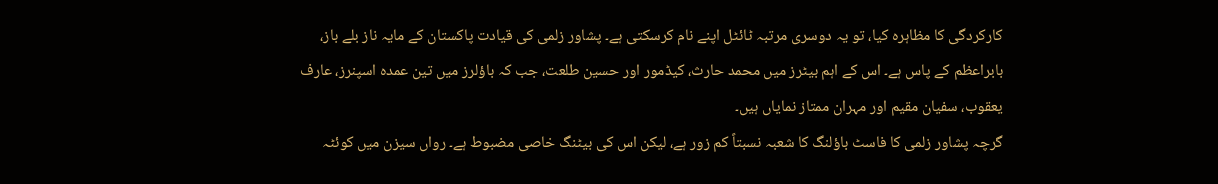کارکردگی کا مظاہرہ کیا، تو یہ دوسری مرتبہ ٹائٹل اپنے نام کرسکتی ہے۔ پشاور زلمی کی قیادت پاکستان کے مایہ ناز بلے باز، بابراعظم کے پاس ہے۔ اس کے اہم بیٹرز میں محمد حارث، کیڈمور اور حسین طلعت، جب کہ باؤلرز میں تین عمدہ اسپنرز، عارف یعقوب، سفیان مقیم اور مہران ممتاز نمایاں ہیں۔
گرچہ پشاور زلمی کا فاسٹ باؤلنگ کا شعبہ نسبتاً کم زور ہے، لیکن اس کی بیٹنگ خاصی مضبوط ہے۔ رواں سیزن میں کوئٹہ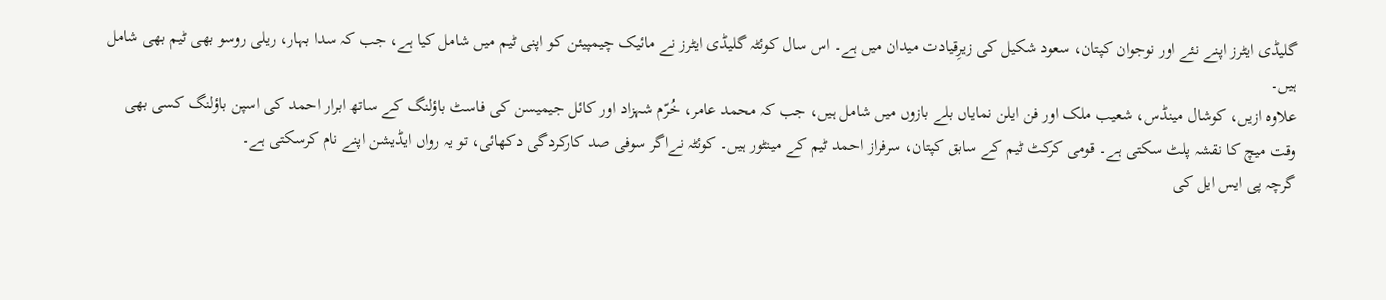گلیڈی ایٹرز اپنے نئے اور نوجوان کپتان، سعود شکیل کی زیرِقیادت میدان میں ہے۔ اس سال کوئٹہ گلیڈی ایٹرز نے مائیک چیمپیئن کو اپنی ٹیم میں شامل کیا ہے، جب کہ سدا بہار، ریلی روسو بھی ٹیم بھی شامل ہیں۔
علاوہ ازیں، کوشال مینڈس، شعیب ملک اور فن ایلن نمایاں بلے بازوں میں شامل ہیں، جب کہ محمد عامر، خُرّم شہزاد اور کائل جیمیسن کی فاسٹ باؤلنگ کے ساتھ ابرار احمد کی اسپن باؤلنگ کسی بھی وقت میچ کا نقشہ پلٹ سکتی ہے۔ قومی کرکٹ ٹیم کے سابق کپتان، سرفراز احمد ٹیم کے مینٹور ہیں۔ کوئٹہ نےاگر سوفی صد کارکردگی دکھائی، تو یہ رواں ایڈیشن اپنے نام کرسکتی ہے۔
گرچہ پی ایس ایل کی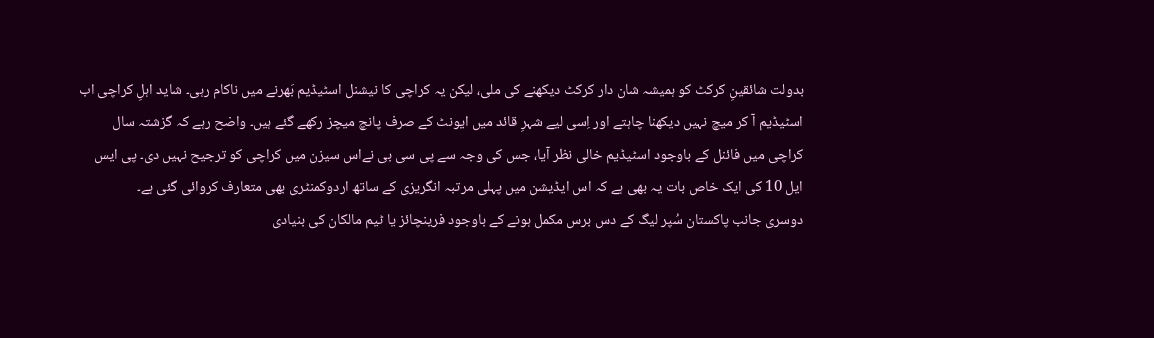بدولت شائقینِ کرکٹ کو ہمیشہ شان دار کرکٹ دیکھنے کی ملی، لیکن یہ کراچی کا نیشنل اسٹیڈیم بَھرنے میں ناکام رہی۔ شاید اہلِ کراچی اب اسٹیڈیم آ کر میچ نہیں دیکھنا چاہتے اور اِسی لیے شہرِ قائد میں ایونٹ کے صرف پانچ میچز رکھے گئے ہیں۔ واضح رہے کہ گزشتہ سال کراچی میں فائنل کے باوجود اسٹیڈیم خالی نظر آیا، جس کی وجہ سے پی سی بی نےاس سیزن میں کراچی کو ترجیح نہیں دی۔ پی ایس ایل 10 کی ایک خاص بات یہ بھی ہے کہ اس ایڈیشن میں پہلی مرتبہ انگریزی کے ساتھ اردوکمنٹری بھی متعارف کروائی گئی ہے۔
دوسری جانب پاکستان سُپر لیگ کے دس برس مکمل ہونے کے باوجود فرینچائز یا ٹیم مالکان کی بنیادی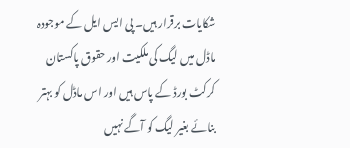شکایات برقرار ہیں۔ پی ایس ایل کے موجودہ ماڈل میں لیگ کی ملکیت اور حقوق پاکستان کرکٹ بورڈ کے پاس ہیں اور اس ماڈل کو بہتر بنائے بغیر لیگ کو آگے نہیں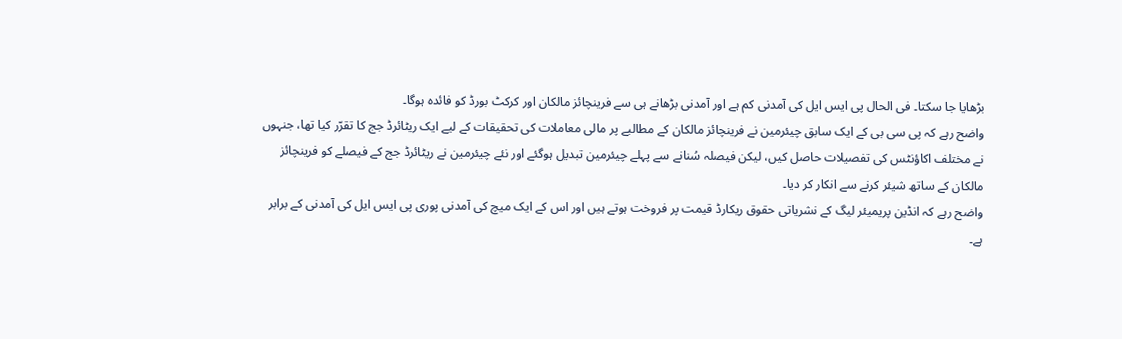بڑھایا جا سکتا۔ فی الحال پی ایس ایل کی آمدنی کم ہے اور آمدنی بڑھانے ہی سے فرینچائز مالکان اور کرکٹ بورڈ کو فائدہ ہوگا۔
واضح رہے کہ پی سی بی کے ایک سابق چیئرمین نے فرینچائز مالکان کے مطالبے پر مالی معاملات کی تحقیقات کے لیے ایک ریٹائرڈ جج کا تقرّر کیا تھا، جنہوں نے مختلف اکاؤنٹس کی تفصیلات حاصل کیں، لیکن فیصلہ سُنانے سے پہلے چیئرمین تبدیل ہوگئے اور نئے چیئرمین نے ریٹائرڈ جج کے فیصلے کو فرینچائز مالکان کے ساتھ شیئر کرنے سے انکار کر دیا۔
واضح رہے کہ انڈین پریمیئر لیگ کے نشریاتی حقوق ریکارڈ قیمت پر فروخت ہوتے ہیں اور اس کے ایک میچ کی آمدنی پوری پی ایس ایل کی آمدنی کے برابر ہے۔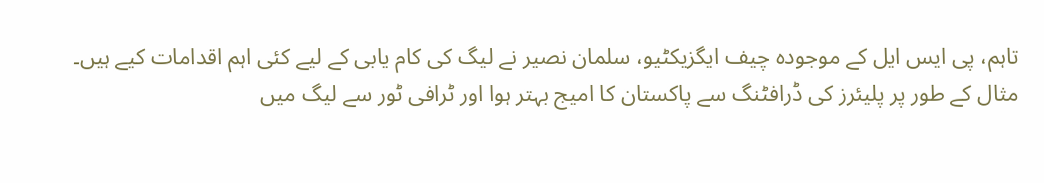تاہم، پی ایس ایل کے موجودہ چیف ایگزیکٹیو، سلمان نصیر نے لیگ کی کام یابی کے لیے کئی اہم اقدامات کیے ہیں۔
مثال کے طور پر پلیئرز کی ڈرافٹنگ سے پاکستان کا امیج بہتر ہوا اور ٹرافی ٹور سے لیگ میں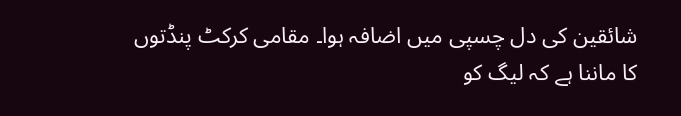شائقین کی دل چسپی میں اضافہ ہوا۔ مقامی کرکٹ پنڈتوں کا ماننا ہے کہ لیگ کو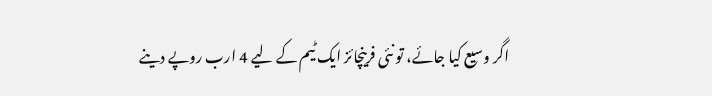اگر وسیع کیا جائے، تو نئی فرینچائز ایک ٹیم کے لیے 4 ارب روپے دینے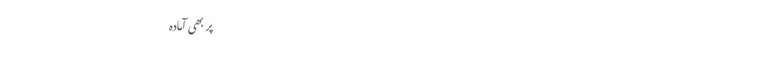پر بھی آمادہ